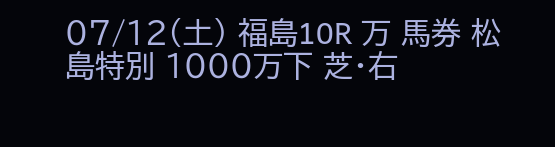07/12(土) 福島10R 万 馬券 松島特別 1000万下 芝・右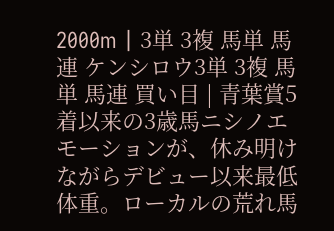2000m | 3単 3複 馬単 馬連 ケンシロウ3単 3複 馬単 馬連 買い目 | 青葉賞5着以来の3歳馬ニシノエモーションが、休み明けながらデビュー以来最低体重。ローカルの荒れ馬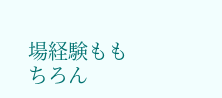場経験ももちろん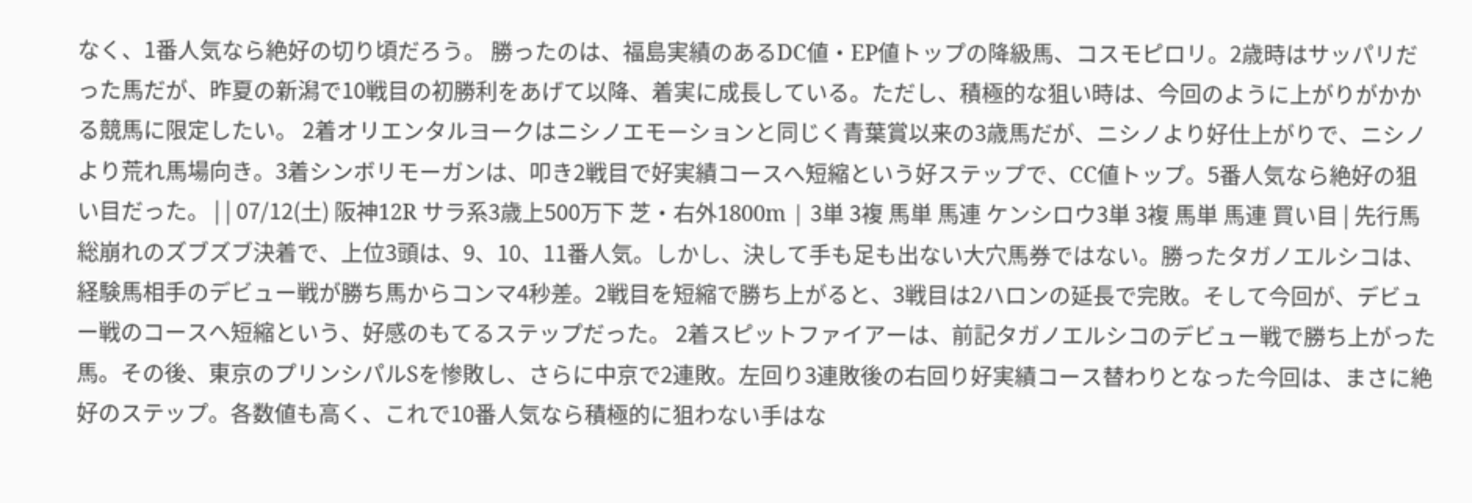なく、1番人気なら絶好の切り頃だろう。 勝ったのは、福島実績のあるDC値・EP値トップの降級馬、コスモピロリ。2歳時はサッパリだった馬だが、昨夏の新潟で10戦目の初勝利をあげて以降、着実に成長している。ただし、積極的な狙い時は、今回のように上がりがかかる競馬に限定したい。 2着オリエンタルヨークはニシノエモーションと同じく青葉賞以来の3歳馬だが、ニシノより好仕上がりで、ニシノより荒れ馬場向き。3着シンボリモーガンは、叩き2戦目で好実績コースへ短縮という好ステップで、CC値トップ。5番人気なら絶好の狙い目だった。 | | 07/12(土) 阪神12R サラ系3歳上500万下 芝・右外1800m | 3単 3複 馬単 馬連 ケンシロウ3単 3複 馬単 馬連 買い目 | 先行馬総崩れのズブズブ決着で、上位3頭は、9、10、11番人気。しかし、決して手も足も出ない大穴馬券ではない。勝ったタガノエルシコは、経験馬相手のデビュー戦が勝ち馬からコンマ4秒差。2戦目を短縮で勝ち上がると、3戦目は2ハロンの延長で完敗。そして今回が、デビュー戦のコースへ短縮という、好感のもてるステップだった。 2着スピットファイアーは、前記タガノエルシコのデビュー戦で勝ち上がった馬。その後、東京のプリンシパルSを惨敗し、さらに中京で2連敗。左回り3連敗後の右回り好実績コース替わりとなった今回は、まさに絶好のステップ。各数値も高く、これで10番人気なら積極的に狙わない手はな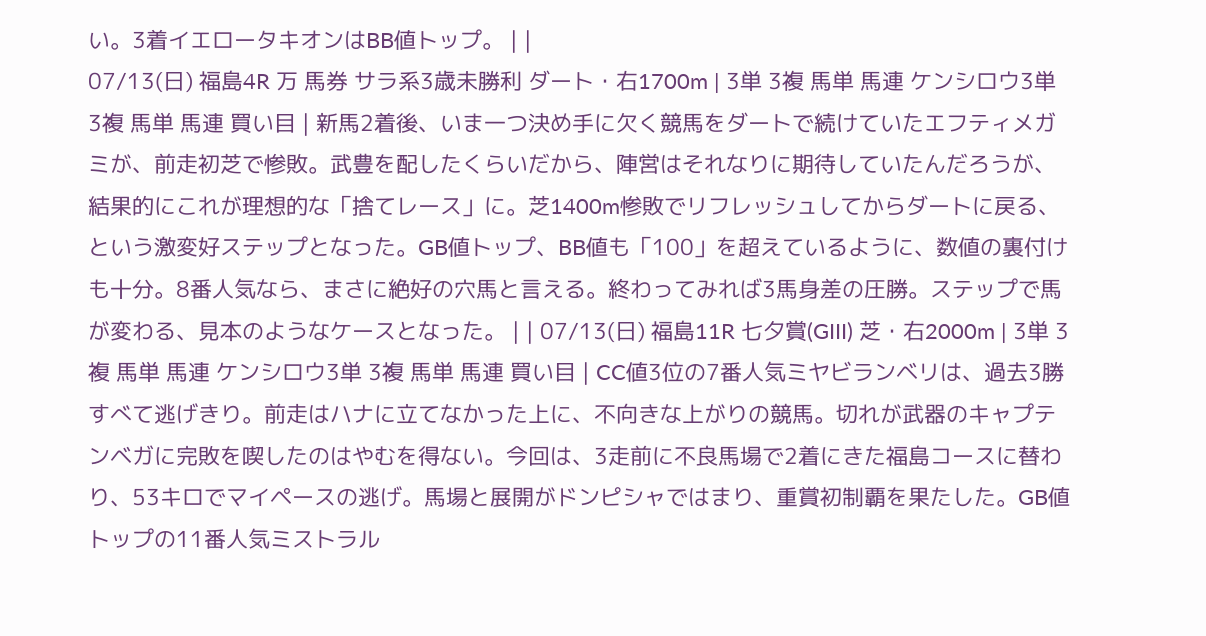い。3着イエロータキオンはBB値トップ。 | |
07/13(日) 福島4R 万 馬券 サラ系3歳未勝利 ダート・右1700m | 3単 3複 馬単 馬連 ケンシロウ3単 3複 馬単 馬連 買い目 | 新馬2着後、いま一つ決め手に欠く競馬をダートで続けていたエフティメガミが、前走初芝で惨敗。武豊を配したくらいだから、陣営はそれなりに期待していたんだろうが、結果的にこれが理想的な「捨てレース」に。芝1400m惨敗でリフレッシュしてからダートに戻る、という激変好ステップとなった。GB値トップ、BB値も「100」を超えているように、数値の裏付けも十分。8番人気なら、まさに絶好の穴馬と言える。終わってみれば3馬身差の圧勝。ステップで馬が変わる、見本のようなケースとなった。 | | 07/13(日) 福島11R 七夕賞(GIII) 芝・右2000m | 3単 3複 馬単 馬連 ケンシロウ3単 3複 馬単 馬連 買い目 | CC値3位の7番人気ミヤビランベリは、過去3勝すべて逃げきり。前走はハナに立てなかった上に、不向きな上がりの競馬。切れが武器のキャプテンベガに完敗を喫したのはやむを得ない。今回は、3走前に不良馬場で2着にきた福島コースに替わり、53キロでマイペースの逃げ。馬場と展開がドンピシャではまり、重賞初制覇を果たした。GB値トップの11番人気ミストラル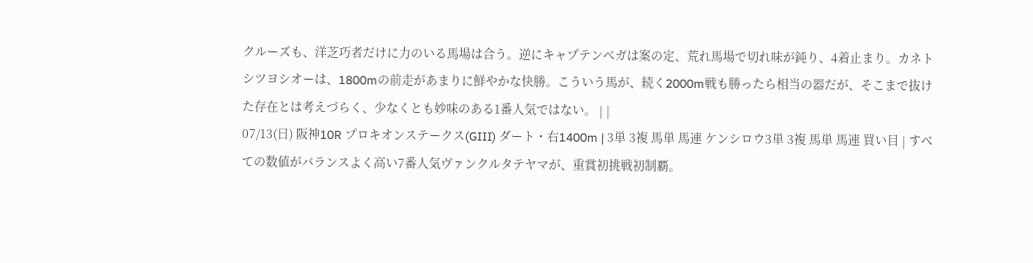クルーズも、洋芝巧者だけに力のいる馬場は合う。逆にキャプテンベガは案の定、荒れ馬場で切れ味が鈍り、4着止まり。カネトシツヨシオーは、1800mの前走があまりに鮮やかな快勝。こういう馬が、続く2000m戦も勝ったら相当の器だが、そこまで抜けた存在とは考えづらく、少なくとも妙味のある1番人気ではない。 | |
07/13(日) 阪神10R プロキオンステークス(GIII) ダート・右1400m | 3単 3複 馬単 馬連 ケンシロウ3単 3複 馬単 馬連 買い目 | すべての数値がバランスよく高い7番人気ヴァンクルタテヤマが、重賞初挑戦初制覇。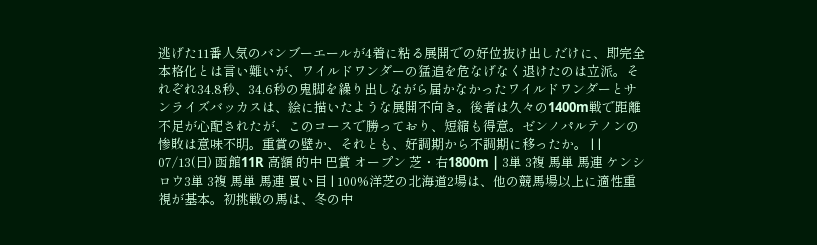逃げた11番人気のバンブーエールが4着に粘る展開での好位抜け出しだけに、即完全本格化とは言い難いが、ワイルドワンダーの猛追を危なげなく退けたのは立派。それぞれ34.8秒、34.6秒の鬼脚を繰り出しながら届かなかったワイルドワンダーとサンライズバッカスは、絵に描いたような展開不向き。後者は久々の1400m戦で距離不足が心配されたが、このコースで勝っており、短縮も得意。ゼンノパルテノンの惨敗は意味不明。重賞の壁か、それとも、好調期から不調期に移ったか。 | | 07/13(日) 函館11R 高額 的中 巴賞 オープン 芝・右1800m | 3単 3複 馬単 馬連 ケンシロウ3単 3複 馬単 馬連 買い目 | 100%洋芝の北海道2場は、他の競馬場以上に適性重視が基本。初挑戦の馬は、冬の中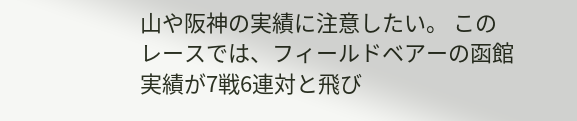山や阪神の実績に注意したい。 このレースでは、フィールドベアーの函館実績が7戦6連対と飛び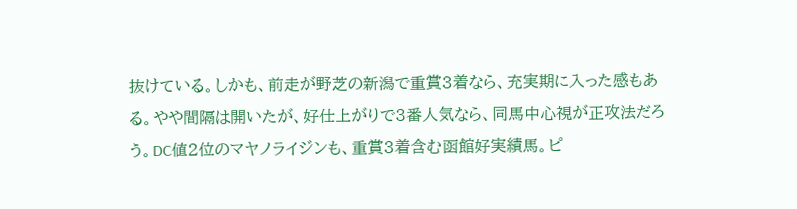抜けている。しかも、前走が野芝の新潟で重賞3着なら、充実期に入った感もある。やや間隔は開いたが、好仕上がりで3番人気なら、同馬中心視が正攻法だろう。DC値2位のマヤノライジンも、重賞3着含む函館好実績馬。ピ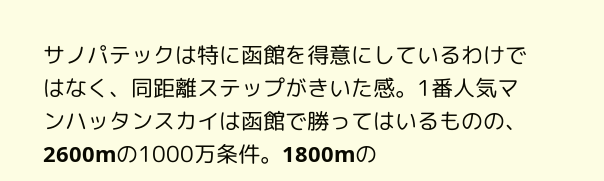サノパテックは特に函館を得意にしているわけではなく、同距離ステップがきいた感。1番人気マンハッタンスカイは函館で勝ってはいるものの、2600mの1000万条件。1800mの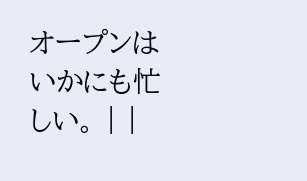オープンはいかにも忙しい。 | |